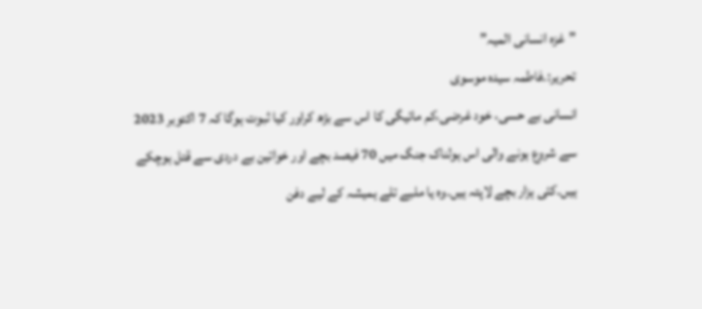”غزہ انسانی المیہ”
تحریر:۔فاطمہ سیدہ موسوی
انسانی بے حسی، خود غرضی،کم مائیگی کا اس سے بڑھ کراور کیا ثبوت ہوگا کہ 7 اکتوبر 2023 سے شروع ہونے والی اس ہولناک جنگ میں 70 فیصد بچے اور خواتین بے دردی سے قتل ہوچکے ہیں۔کئی ہزار بچے لاپتہ ہیں۔وہ یا ملبے تلے ہمیشہ کے لیے دفن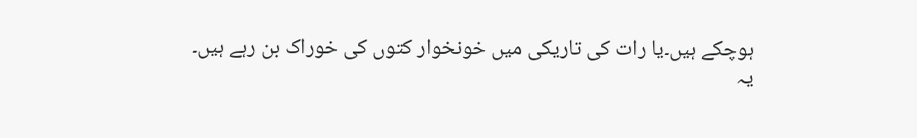ہوچکے ہیں۔یا رات کی تاریکی میں خونخوار کتوں کی خوراک بن رہے ہیں۔
یہ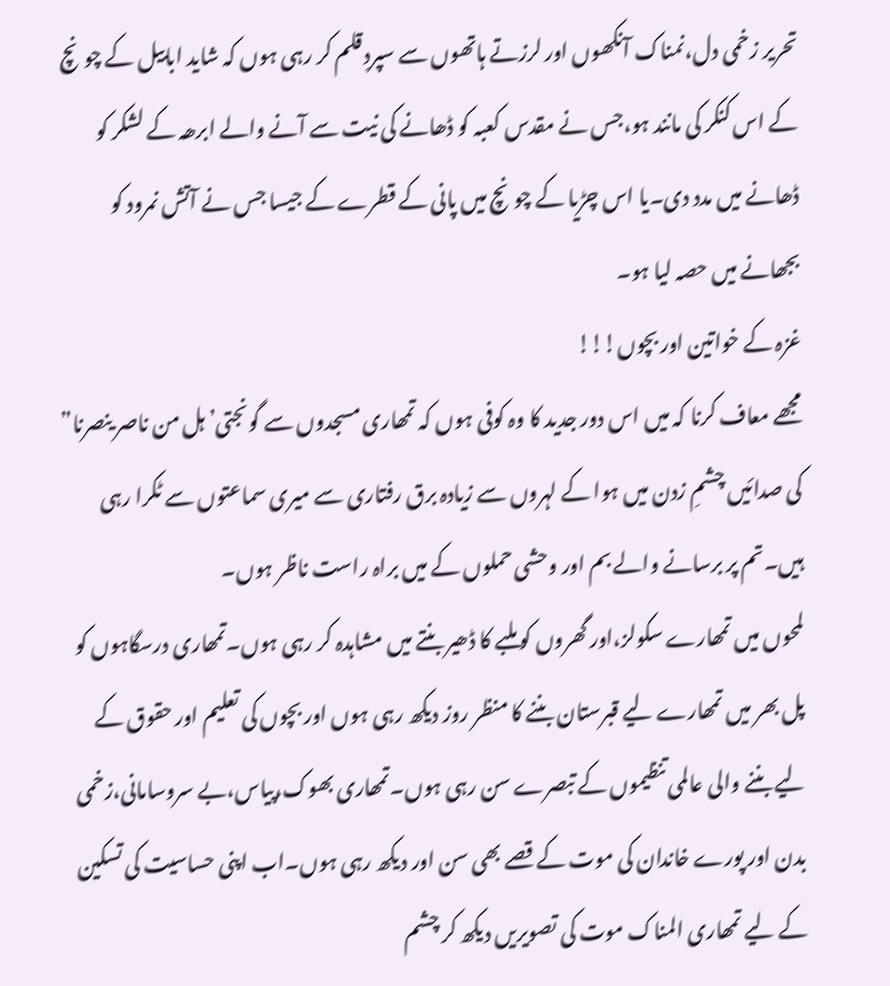تحریر زخمی دل،نمناک آنکھوں اور لرزتے ہاتھوں سے سپردِ قلم کر رہی ہوں کہ شاید ابابیل کے چونچ کے اس کنکر کی مانند ہو،جس نے مقدس کعبہ کو ڈھانے کی نیت سے آنے والے ابرھہ کے لشکر کو ڈھانے میں مدد دی۔یا اس چڑیا کے چونچ میں پانی کے قطرے کے جیسا جس نے آتش نمرود کو بجھانے میں حصہ لیا ہو۔
غزہ کے خواتین اور بچوں!!!
مجھے معاف کرنا کہ میں اس دور جدید کا وہ کوفی ہوں کہ تمھاری مسجدوں سے گونجتی’ ہل من ناصر ینصرنا” کی صدائیں چشمِ زدن میں ہوا کے لہروں سے زیادہ برق رفتاری سے میری سماعتوں سے ٹکرا رہی ہیں۔تم پر برسانے والے بم اور وحشی حملوں کے میں براہ راست ناظر ہوں۔
لمحوں میں تمھارے سکولز،اور گھروں کو ملبے کا ڈھیر بنتے میں مشاہدہ کر رہی ہوں۔تمھاری درسگاہوں کو پل بھر میں تمھارے لیے قبرستان بننے کا منظر روز دیکھ رہی ہوں اور بچوں کی تعلیم اور حقوق کے لیے بننے والی عالمی تنظیموں کے تبصرے سن رہی ہوں۔تمھاری بھوک،پیاس،بے سروسامانی،زخمی بدن اور پورے خاندان کی موت کے قصے بھی سن اور دیکھ رہی ہوں۔اب اپنی حساسیت کی تسکین کے لیے تمھاری المناک موت کی تصویریں دیکھ کر چشم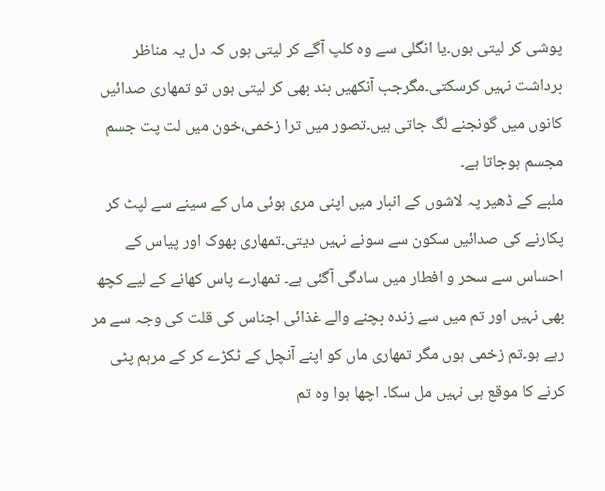پوشی کر لیتی ہوں۔یا انگلی سے وہ کلپ آگے کر لیتی ہوں کہ دل یہ مناظر برداشت نہیں کرسکتی۔مگرجب آنکھیں بند بھی کر لیتی ہوں تو تمھاری صدائیں کانوں میں گونجنے لگ جاتی ہیں۔تصور میں ترا زخمی،خون میں لت پت جسم مجسم ہوجاتا ہے۔
ملبے کے ڈھیر پہ لاشوں کے انبار میں اپنی مری ہوئی ماں کے سینے سے لپٹ کر پکارنے کی صدائیں سکون سے سونے نہیں دیتی۔تمھاری بھوک اور پیاس کے احساس سے سحر و افطار میں سادگی آگئی ہے۔ تمھارے پاس کھانے کے لیے کچھ بھی نہیں اور تم میں سے زندہ بچنے والے غذائی اجناس کی قلت کی وجہ سے مر رہے ہو۔تم زخمی ہوں مگر تمھاری ماں کو اپنے آنچل کے ٹکڑے کر کے مرہم پٹی کرنے کا موقع ہی نہیں مل سکا۔ اچھا ہوا وہ تم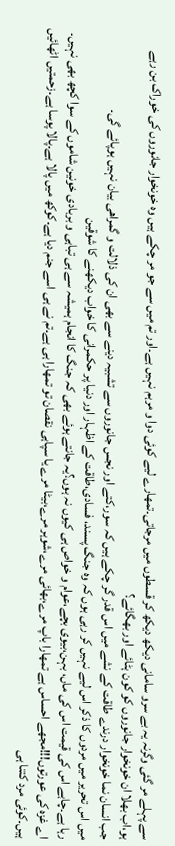سے پہلے مر گئی وگرنہ یہ بے سرو سامانی دیکھ دیکھ کر قسطوں میں مرجاتی۔تمھارے لیے کوئی دوا و مرہم نہیں ہے۔اور تم میں سے جو مر چکے ہیں وہ خونخوار جانوروں کی خوراک بن رہے ہو،اب بھلا ان خونخوار جانوروں کو کون ہٹائے اور بھگائے؟
جب انسان نما خونخوار درندے طاقت کے نشے میں اس قدر گر چکے ہیں کہ سور،کتے اور نجس جانوروں سے تشبیہ دینے سے بھی ان کی ذلالت و گمراھی بیان نہیں ہوپائے گی۔
میں اس تحریر میں مردوں کا ذکر اس لیے نہیں کر رہی ہوں کہ وہ جنگ پسند، فسادی،طاقت کے اظہار اور دنیا پر حکمرانی کا خواب دیکھنے کا شوقین
رہا ہے۔چاہے اس کی قیمت اس کی ماں، بہن،بیوی بچے،عوام و خواص ہی کیوں نہ ہوں؟یہ جانتے ہوئے بھی کہ جنگ کا انجام ہمیشہ سے ہی تباہی و بربادی خونین شاموں کے سوا کچھ بھی نہیں۔
اے غزہ کی عورتوں!!!مجھے احساس ہے تمھارا باپ مرے،بھائی مرے،شوہر مرے،بیٹا مرے یا سپاہی نقصان تو تمھارا ہی ہے۔تم نے ہی اسے جنم دیا ہے۔کوکھ میں پالا ہے۔پالا پوسا ہے۔زحمتیں اٹھائیں ہیں۔کوئی مرد کتنا ہی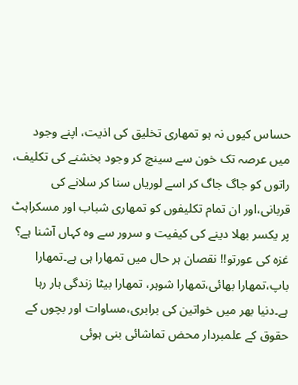حساس کیوں نہ ہو تمھاری تخلیق کی اذیت، اپنے وجود میں عرصہ تک خون سے سینچ کر وجود بخشنے کی تکلیف، راتوں کو جاگ جاگ کر اسے لوریاں سنا کر سلانے کی قربانی،اور ان تمام تکلیفوں کو تمھاری شباب اور مسکراہٹ پر یکسر بھلا دینے کی کیفیت و سرور سے وہ کہاں آشنا ہے؟
غزہ کی عورتو!! نقصان ہر حال میں تمھارا ہی ہے۔تمھارا باپ،تمھارا بھائی،تمھارا شوہر، تمھارا بیٹا زندگی ہار رہا ہے۔دنیا بھر میں خواتین کی برابری،مساوات اور بچوں کے حقوق کے علمبردار محض تماشائی بنی ہوئی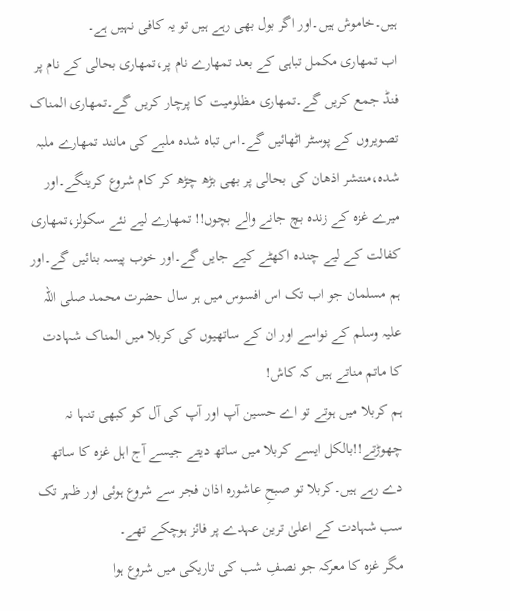ہیں۔خاموش ہیں۔اور اگر بول بھی رہے ہیں تو یہ کافی نہیں ہے۔
اب تمھاری مکمل تباہی کے بعد تمھارے نام پر،تمھاری بحالی کے نام پر فنڈ جمع کریں گے۔تمھاری مظلومیت کا پرچار کریں گے۔تمھاری المناک تصویروں کے پوسٹر اٹھائیں گے۔اس تباہ شدہ ملبے کی مانند تمھارے ملبہ شدہ،منتشر اذھان کی بحالی پر بھی بڑھ چڑھ کر کام شروع کرینگے۔اور میرے غزہ کے زندہ بچ جانے والے بچوں!! تمھارے لیے نئے سکولز،تمھاری کفالت کے لیے چندہ اکھٹے کیے جایں گے۔اور خوب پیسہ بنائیں گے۔اور ہم مسلمان جو اب تک اس افسوس میں ہر سال حضرت محمد صلی اللہ علیہ وسلم کے نواسے اور ان کے ساتھیوں کی کربلا میں المناک شہادت کا ماتم مناتے ہیں کہ کاش!
ہم کربلا میں ہوتے تو اے حسین آپ اور آپ کی آل کو کبھی تنہا نہ چھوڑتے!!بالکل ایسے کربلا میں ساتھ دیتے جیسے آج اہل غزہ کا ساتھ دے رہے ہیں۔کربلا تو صبحِ عاشورہ اذان فجر سے شروع ہوئی اور ظہر تک سب شہادت کے اعلیٰ ترین عہدے پر فائز ہوچکے تھے۔
مگر غزہ کا معرکہ جو نصفِ شب کی تاریکی میں شروع ہوا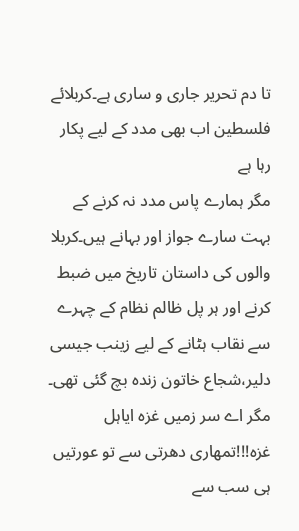تا دم تحریر جاری و ساری ہے۔کربلائے فلسطین اب بھی مدد کے لیے پکار رہا ہے
مگر ہمارے پاس مدد نہ کرنے کے بہت سارے جواز اور بہانے ہیں۔کربلا والوں کی داستان تاریخ میں ضبط کرنے اور ہر پل ظالم نظام کے چہرے سے نقاب ہٹانے کے لیے زینب جیسی دلیر،شجاع خاتون زندہ بچ گئی تھی۔
مگر اے سر زمیں غزہ ایاہل غزہ!!!تمھاری دھرتی سے تو عورتیں ہی سب سے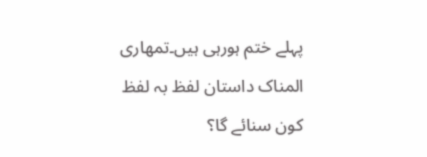پہلے ختم ہورہی ہیں۔تمھاری المناک داستان لفظ بہ لفظ کون سنائے گا؟